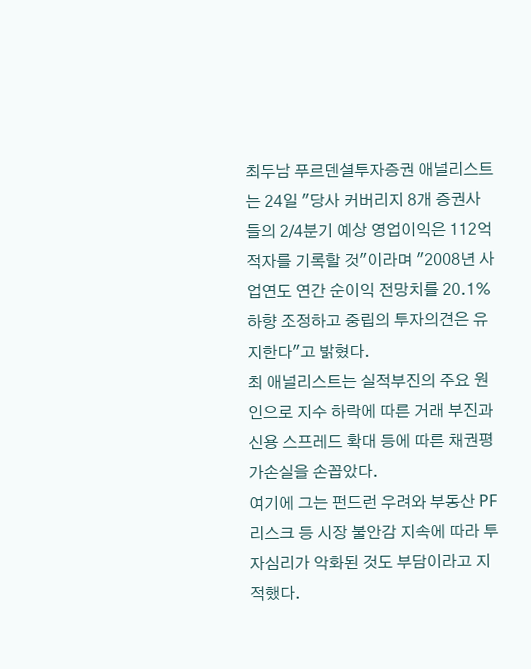최두남 푸르덴셜투자증권 애널리스트는 24일 "당사 커버리지 8개 증권사들의 2/4분기 예상 영업이익은 112억 적자를 기록할 것"이라며 "2008년 사업연도 연간 순이익 전망치를 20.1% 하향 조정하고 중립의 투자의견은 유지한다"고 밝혔다.
최 애널리스트는 실적부진의 주요 원인으로 지수 하락에 따른 거래 부진과 신용 스프레드 확대 등에 따른 채권평가손실을 손꼽았다.
여기에 그는 펀드런 우려와 부동산 PF 리스크 등 시장 불안감 지속에 따라 투자심리가 악화된 것도 부담이라고 지적했다.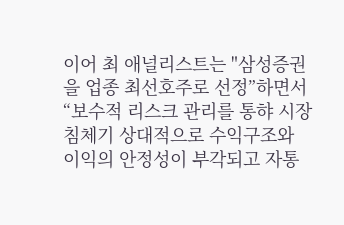이어 최 애널리스트는 "삼성증권을 업종 최선호주로 선정”하면서 “보수적 리스크 관리를 통햐 시장 침체기 상대적으로 수익구조와 이익의 안정성이 부각되고 자통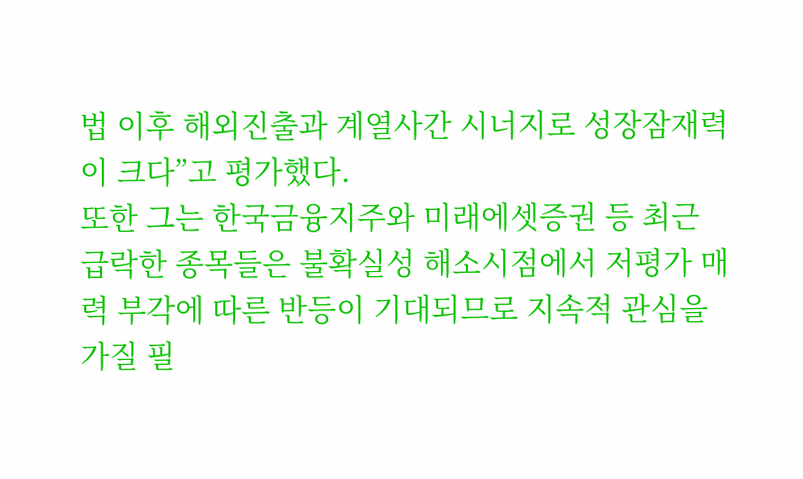법 이후 해외진출과 계열사간 시너지로 성장잠재력이 크다”고 평가했다.
또한 그는 한국금융지주와 미래에셋증권 등 최근 급락한 종목들은 불확실성 해소시점에서 저평가 매력 부각에 따른 반등이 기대되므로 지속적 관심을 가질 필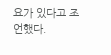요가 있다고 조언했다.